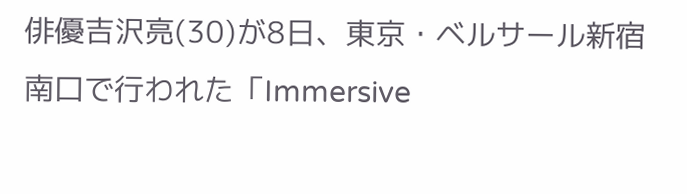俳優吉沢亮(30)が8日、東京・ベルサール新宿南口で行われた「Immersive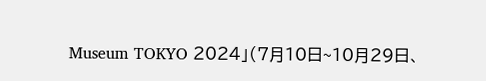Museum TOKYO 2024」(7月10日~10月29日、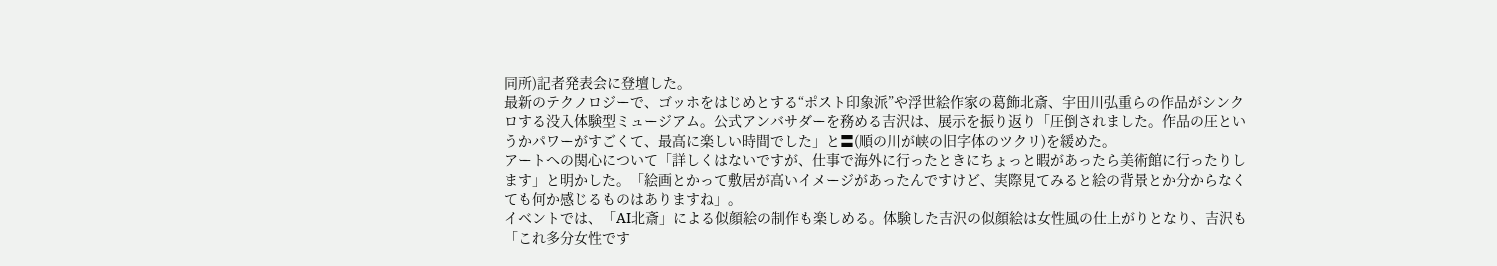同所)記者発表会に登壇した。
最新のテクノロジーで、ゴッホをはじめとする“ポスト印象派”や浮世絵作家の葛飾北斎、宇田川弘重らの作品がシンクロする没入体験型ミュージアム。公式アンバサダーを務める吉沢は、展示を振り返り「圧倒されました。作品の圧というかパワーがすごくて、最高に楽しい時間でした」と〓(順の川が峡の旧字体のツクリ)を緩めた。
アートへの関心について「詳しくはないですが、仕事で海外に行ったときにちょっと暇があったら美術館に行ったりします」と明かした。「絵画とかって敷居が高いイメージがあったんですけど、実際見てみると絵の背景とか分からなくても何か感じるものはありますね」。
イベントでは、「AI北斎」による似顔絵の制作も楽しめる。体験した吉沢の似顔絵は女性風の仕上がりとなり、吉沢も「これ多分女性です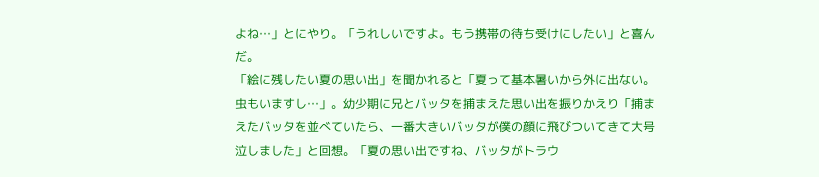よね…」とにやり。「うれしいですよ。もう携帯の待ち受けにしたい」と喜んだ。
「絵に残したい夏の思い出」を聞かれると「夏って基本暑いから外に出ない。虫もいますし…」。幼少期に兄とバッタを捕まえた思い出を振りかえり「捕まえたバッタを並べていたら、一番大きいバッタが僕の顔に飛びついてきて大号泣しました」と回想。「夏の思い出ですね、バッタがトラウ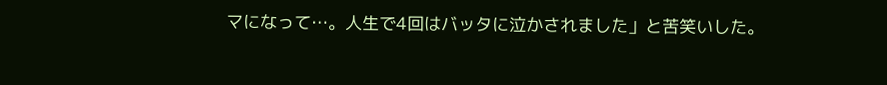マになって…。人生で4回はバッタに泣かされました」と苦笑いした。